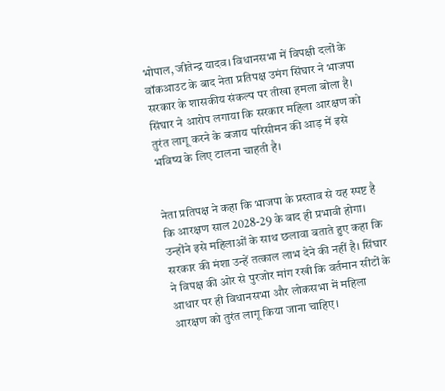भोपाल, जीतेन्द्र यादव। विधानसभा में विपक्षी दलों के वॉकआउट के बाद नेता प्रतिपक्ष उमंग सिंघार ने भाजपा सरकार के शासकीय संकल्प पर तीखा हमला बोला है। सिंघार ने आरोप लगाया कि सरकार महिला आरक्षण को तुरंत लागू करने के बजाय परिसीमन की आड़ में इसे भविष्य के लिए टालना चाहती है।


नेता प्रतिपक्ष ने कहा कि भाजपा के प्रस्ताव से यह स्पष्ट है कि आरक्षण साल 2028-29 के बाद ही प्रभावी होगा। उन्होंने इसे महिलाओं के साथ छलावा बताते हुए कहा कि सरकार की मंशा उन्हें तत्काल लाभ देने की नहीं है। सिंघार ने विपक्ष की ओर से पुरजोर मांग रखी कि वर्तमान सीटों के आधार पर ही विधानसभा और लोकसभा में महिला आरक्षण को तुरंत लागू किया जाना चाहिए।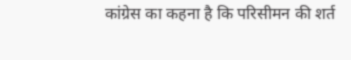कांग्रेस का कहना है कि परिसीमन की शर्त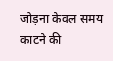जोड़ना केवल समय काटने की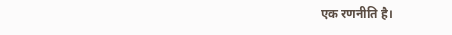एक रणनीति है।